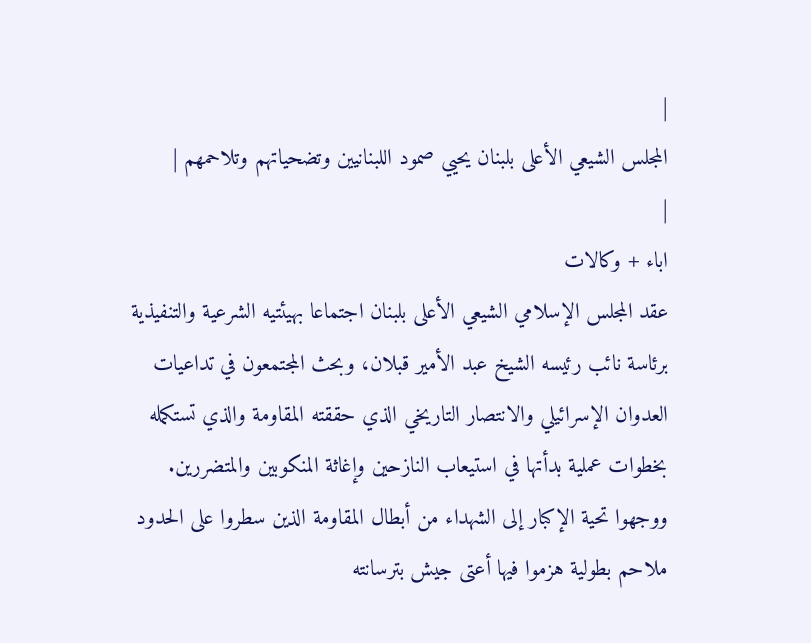|
المجلس الشيعي الأعلى بلبنان يحيي صمود اللبنانيين وتضحياتهم وتلاحمهم |
|
اباء + وكالات
عقد المجلس الإسلامي الشيعي الأعلى بلبنان اجتماعا بهيئتيه الشرعية والتنفيذية برئاسة نائب رئيسه الشيخ عبد الأمير قبلان، وبحث المجتمعون في تداعيات العدوان الإسرائيلي والانتصار التاريخي الذي حققته المقاومة والذي تستكمله بخطوات عملية بدأتها في استيعاب النازحين وإغاثة المنكوبين والمتضررين. ووجهوا تحية الإكبار إلى الشهداء من أبطال المقاومة الذين سطروا على الحدود ملاحم بطولية هزموا فيها أعتى جيش بترسانته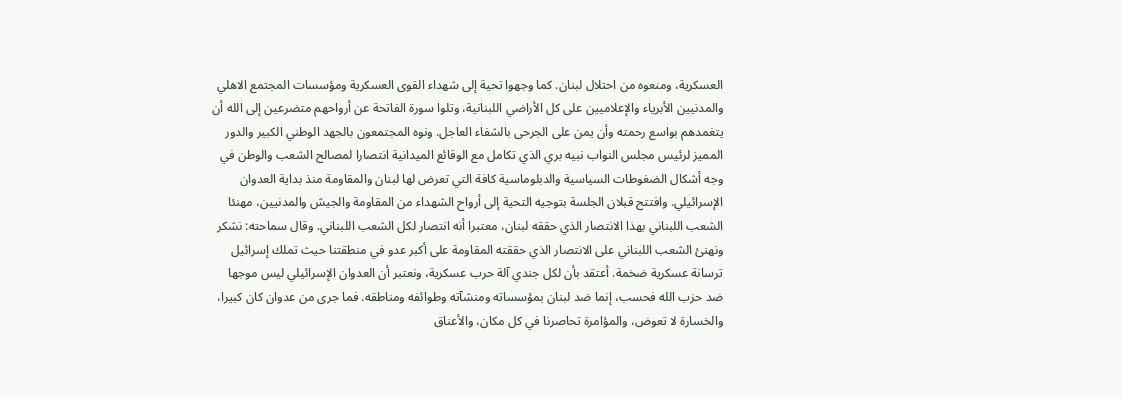العسكرية، ومنعوه من احتلال لبنان. كما وجهوا تحية إلى شهداء القوى العسكرية ومؤسسات المجتمع الاهلي والمدنيين الأبرياء والإعلاميين على كل الأراضي اللبنانية، وتلوا سورة الفاتحة عن أرواحهم متضرعين إلى الله أن يتغمدهم بواسع رحمته وأن يمن على الجرحى بالشفاء العاجل. ونوه المجتمعون بالجهد الوطني الكبير والدور المميز لرئيس مجلس النواب نبيه بري الذي تكامل مع الوقائع الميدانية انتصارا لمصالح الشعب والوطن في وجه أشكال الضغوطات السياسية والدبلوماسية كافة التي تعرض لها لبنان والمقاومة منذ بداية العدوان الإسرائيلي. وافتتح قبلان الجلسة بتوجيه التحية إلى أرواح الشهداء من المقاومة والجيش والمدنيين، مهنئا الشعب اللبناني بهذا الانتصار الذي حققه لبنان، معتبرا أنه انتصار لكل الشعب اللبناني. وقال سماحته: نشكر ونهنئ الشعب اللبناني على الانتصار الذي حققته المقاومة على أكبر عدو في منطقتنا حيث تملك إسرائيل ترسانة عسكرية ضخمة. أعتقد بأن لكل جندي آلة حرب عسكرية، ونعتبر أن العدوان الإسرائيلي ليس موجها ضد حزب الله فحسب، إنما ضد لبنان بمؤسساته ومنشآته وطوائفه ومناطقه. فما جرى من عدوان كان كبيرا، والخسارة لا تعوض، والمؤامرة تحاصرنا في كل مكان، والأعناق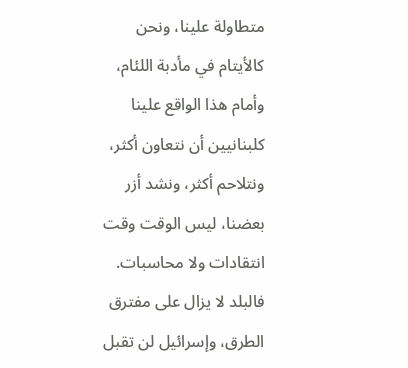متطاولة علينا، ونحن كالأيتام في مأدبة اللئام، وأمام هذا الواقع علينا كلبنانيين أن نتعاون أكثر، ونتلاحم أكثر، ونشد أزر بعضنا، ليس الوقت وقت انتقادات ولا محاسبات. فالبلد لا يزال على مفترق الطرق، وإسرائيل لن تقبل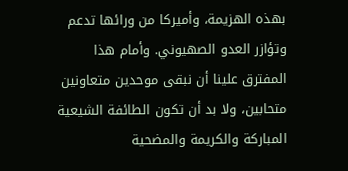بهذه الهزيمة، وأميركا من ورائها تدعم وتؤازر العدو الصهيوني. وأمام هذا المفترق علينا أن نبقى موحدين متعاونين متحابين، ولا بد أن تكون الطائفة الشيعية المباركة والكريمة والمضحية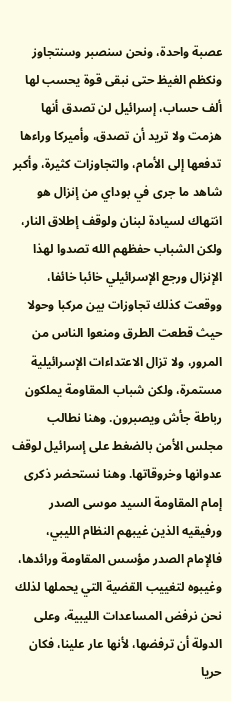عصبة واحدة، ونحن سنصبر وسنتجاوز ونكظم الغيظ حتى نبقى قوة يحسب لها ألف حساب، إسرائيل لن تصدق أنها هزمت ولا تريد أن تصدق، وأميركا وراءها تدفعها إلى الأمام، والتجاوزات كثيرة، وأكبر شاهد ما جرى في بوداي من إنزال هو انتهاك لسيادة لبنان ولوقف إطلاق النار، ولكن الشباب حفظهم الله تصدوا لهذا الإنزال ورجع الإسرائيلي خائبا خائفا، ووقعت كذلك تجاوزات بين مركبا وحولا حيث قطعت الطرق ومنعوا الناس من المرور، ولا تزال الاعتداءات الإسرائيلية مستمرة، ولكن شباب المقاومة يملكون رباطة جأش ويصبرون. وهنا نطالب مجلس الأمن بالضغط على إسرائيل لوقف عدوانها وخروقاتها. وهنا نستحضر ذكرى إمام المقاومة السيد موسى الصدر ورفيقيه الذين غيبهم النظام الليبي، فالإمام الصدر مؤسس المقاومة ورائدها، وغيبوه لتغييب القضية التي يحملها لذلك نحن نرفض المساعدات الليبية، وعلى الدولة أن ترفضها، لأنها عار علينا، فكان حريا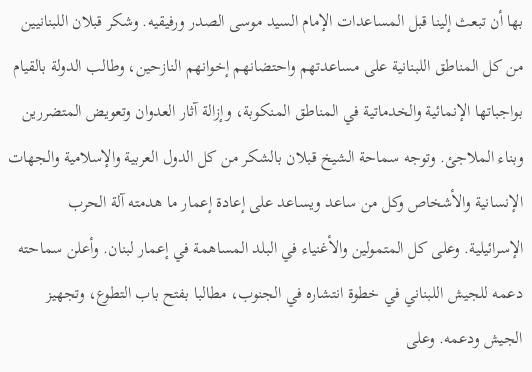بها أن تبعث إلينا قبل المساعدات الإمام السيد موسى الصدر ورفيقيه. وشكر قبلان اللبنانيين من كل المناطق اللبنانية على مساعدتهم واحتضانهم إخوانهم النازحين، وطالب الدولة بالقيام بواجباتها الإنمائية والخدماتية في المناطق المنكوبة، وإزالة آثار العدوان وتعويض المتضررين وبناء الملاجئ. وتوجه سماحة الشيخ قبلان بالشكر من كل الدول العربية والإسلامية والجهات الإنسانية والأشخاص وكل من ساعد ويساعد على إعادة إعمار ما هدمته آلة الحرب الإسرائيلية. وعلى كل المتمولين والأغنياء في البلد المساهمة في إعمار لبنان. وأعلن سماحته دعمه للجيش اللبناني في خطوة انتشاره في الجنوب، مطالبا بفتح باب التطوع، وتجهيز الجيش ودعمه. وعلى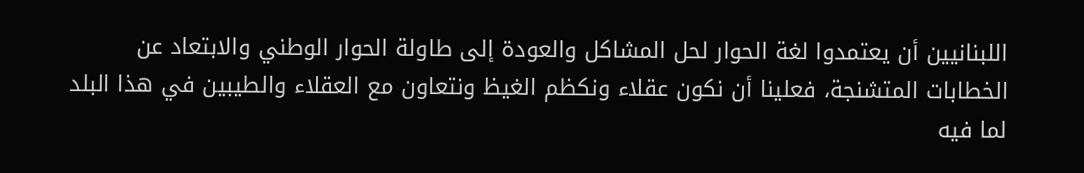اللبنانيين أن يعتمدوا لغة الحوار لحل المشاكل والعودة إلى طاولة الحوار الوطني والابتعاد عن الخطابات المتشنجة، فعلينا أن نكون عقلاء ونكظم الغيظ ونتعاون مع العقلاء والطيبين في هذا البلد لما فيه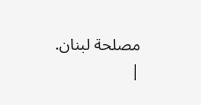مصلحة لبنان.
|